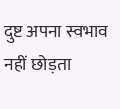दुष्ट अपना स्वभाव नहीं छोड़ता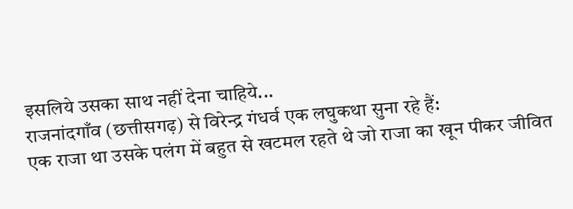इसलिये उसका साथ नहीं देना चाहिये...
राजनांदगाँव (छत्तीसगढ़) से विरेन्द्र गंधर्व एक लघुकथा सुना रहे हैं:
एक राजा था उसके पलंग में बहुत से खटमल रहते थे जो राजा का खून पीकर जीवित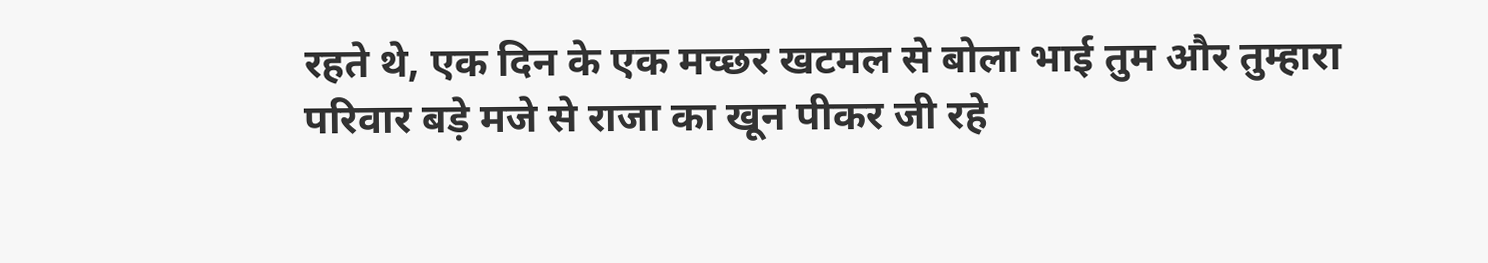रहते थे, एक दिन के एक मच्छर खटमल से बोला भाई तुम और तुम्हारा परिवार बड़े मजे से राजा का खून पीकर जी रहे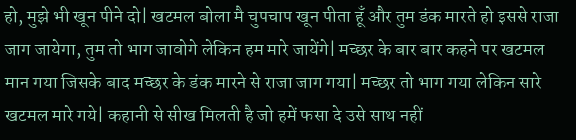हो, मुझे भी खून पीने दो| खटमल बोला मै चुपचाप खून पीता हूँ और तुम डंक मारते हो इससे राजा जाग जायेगा, तुम तो भाग जावोगे लेकिन हम मारे जायेंगे| मच्छर के बार बार कहने पर खटमल मान गया जिसके बाद मच्छर के डंक मारने से राजा जाग गया| मच्छर तो भाग गया लेकिन सारे खटमल मारे गये| कहानी से सीख मिलती है जो हमें फसा दे उसे साथ नहीं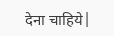देना चाहिये|